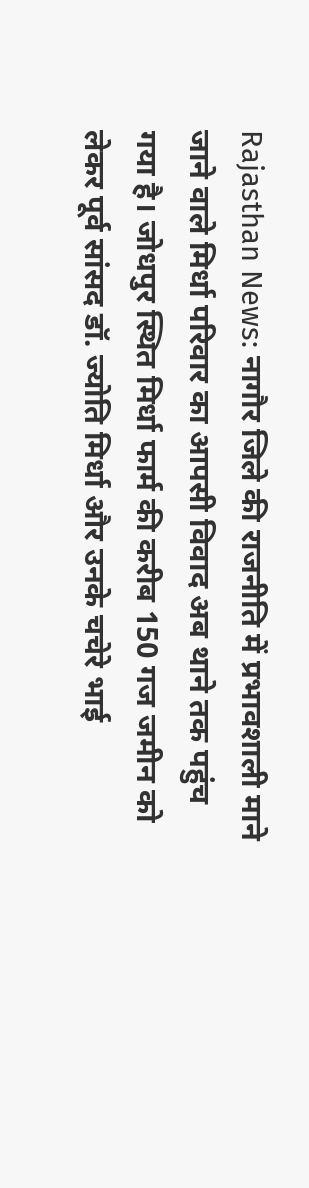Rajasthan News: नागौर जिले की राजनीति में प्रभावशाली माने जाने वाले मिर्धा परिवार का आपसी विवाद अब थाने तक पहुंच गया है। जोधपुर स्थित मिर्धा फार्म की करीब 150 गज जमीन को लेकर पूर्व सांसद डॉ. ज्योति मिर्धा और उनके चचेरे भाई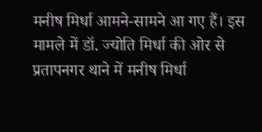मनीष मिर्धा आमने-सामने आ गए हैं। इस मामले में डॉ. ज्योति मिर्धा की ओर से प्रतापनगर थाने में मनीष मिर्धा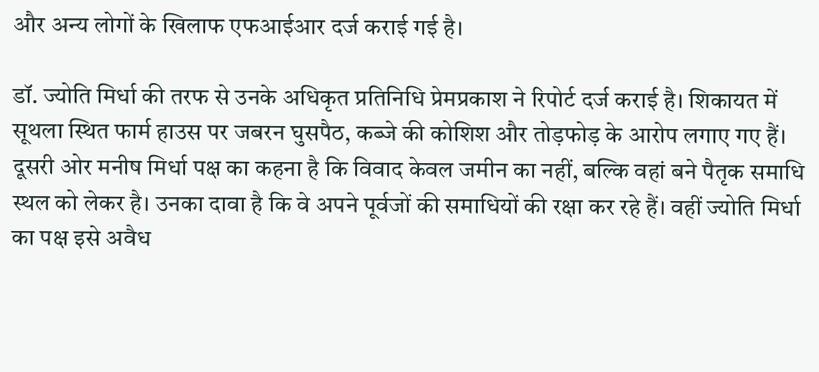और अन्य लोगों के खिलाफ एफआईआर दर्ज कराई गई है।

डॉ. ज्योति मिर्धा की तरफ से उनके अधिकृत प्रतिनिधि प्रेमप्रकाश ने रिपोर्ट दर्ज कराई है। शिकायत में सूथला स्थित फार्म हाउस पर जबरन घुसपैठ, कब्जे की कोशिश और तोड़फोड़ के आरोप लगाए गए हैं।
दूसरी ओर मनीष मिर्धा पक्ष का कहना है कि विवाद केवल जमीन का नहीं, बल्कि वहां बने पैतृक समाधि स्थल को लेकर है। उनका दावा है कि वे अपने पूर्वजों की समाधियों की रक्षा कर रहे हैं। वहीं ज्योति मिर्धा का पक्ष इसे अवैध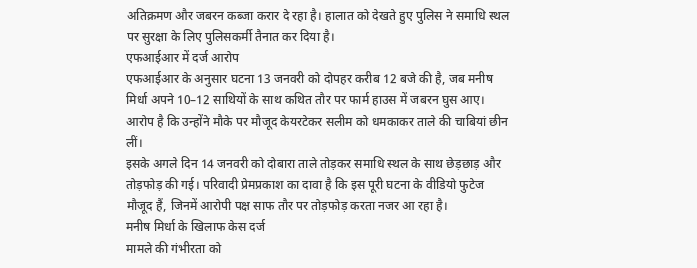अतिक्रमण और जबरन कब्जा करार दे रहा है। हालात को देखते हुए पुलिस ने समाधि स्थल पर सुरक्षा के लिए पुलिसकर्मी तैनात कर दिया है।
एफआईआर में दर्ज आरोप
एफआईआर के अनुसार घटना 13 जनवरी को दोपहर करीब 12 बजे की है, जब मनीष मिर्धा अपने 10–12 साथियों के साथ कथित तौर पर फार्म हाउस में जबरन घुस आए। आरोप है कि उन्होंने मौके पर मौजूद केयरटेकर सलीम को धमकाकर ताले की चाबियां छीन लीं।
इसके अगले दिन 14 जनवरी को दोबारा ताले तोड़कर समाधि स्थल के साथ छेड़छाड़ और तोड़फोड़ की गई। परिवादी प्रेमप्रकाश का दावा है कि इस पूरी घटना के वीडियो फुटेज मौजूद हैं, जिनमें आरोपी पक्ष साफ तौर पर तोड़फोड़ करता नजर आ रहा है।
मनीष मिर्धा के खिलाफ केस दर्ज
मामले की गंभीरता को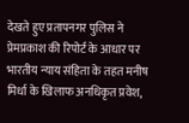देखते हुए प्रतापनगर पुलिस ने प्रेमप्रकाश की रिपोर्ट के आधार पर भारतीय न्याय संहिता के तहत मनीष मिर्धा के खिलाफ अनधिकृत प्रवेश,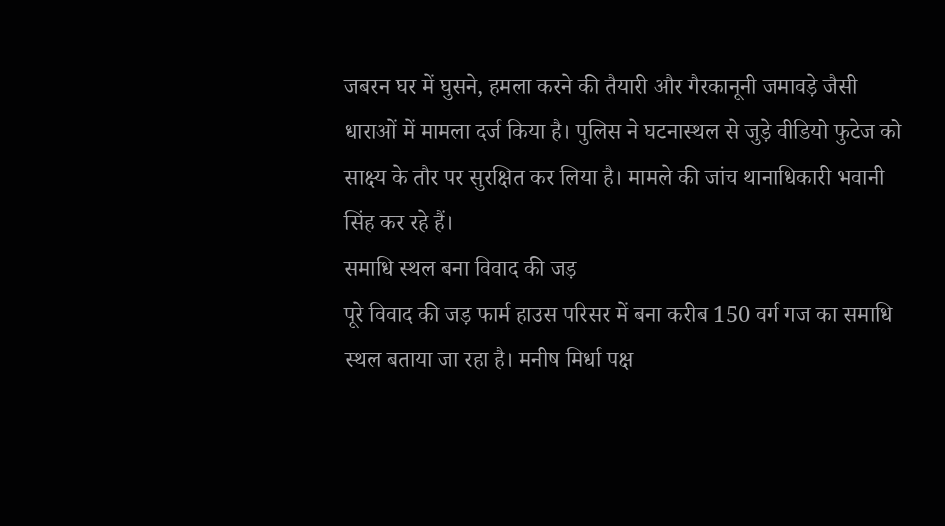जबरन घर में घुसने, हमला करने की तैयारी और गैरकानूनी जमावड़े जैसी धाराओं में मामला दर्ज किया है। पुलिस ने घटनास्थल से जुड़े वीडियो फुटेज को साक्ष्य के तौर पर सुरक्षित कर लिया है। मामले की जांच थानाधिकारी भवानी सिंह कर रहे हैं।
समाधि स्थल बना विवाद की जड़
पूरे विवाद की जड़ फार्म हाउस परिसर में बना करीब 150 वर्ग गज का समाधि स्थल बताया जा रहा है। मनीष मिर्धा पक्ष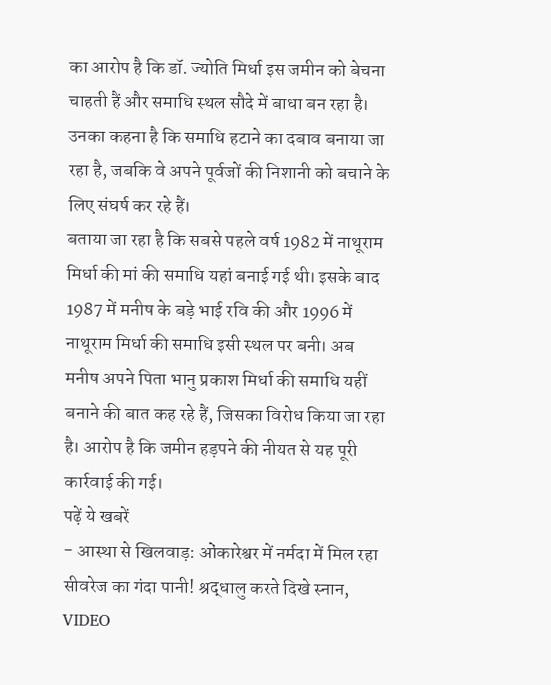का आरोप है कि डॉ. ज्योति मिर्धा इस जमीन को बेचना चाहती हैं और समाधि स्थल सौदे में बाधा बन रहा है। उनका कहना है कि समाधि हटाने का दबाव बनाया जा रहा है, जबकि वे अपने पूर्वजों की निशानी को बचाने के लिए संघर्ष कर रहे हैं।
बताया जा रहा है कि सबसे पहले वर्ष 1982 में नाथूराम मिर्धा की मां की समाधि यहां बनाई गई थी। इसके बाद 1987 में मनीष के बड़े भाई रवि की और 1996 में नाथूराम मिर्धा की समाधि इसी स्थल पर बनी। अब मनीष अपने पिता भानु प्रकाश मिर्धा की समाधि यहीं बनाने की बात कह रहे हैं, जिसका विरोध किया जा रहा है। आरोप है कि जमीन हड़पने की नीयत से यह पूरी कार्रवाई की गई।
पढ़ें ये खबरें
- आस्था से खिलवाड़: ओंकारेश्वर में नर्मदा में मिल रहा सीवरेज का गंदा पानी! श्रद्धालु करते दिखे स्नान, VIDEO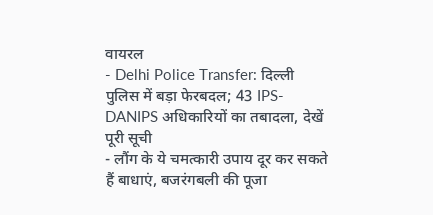वायरल
- Delhi Police Transfer: दिल्ली पुलिस में बड़ा फेरबदल; 43 IPS-DANIPS अधिकारियों का तबादला, देखें पूरी सूची
- लौंग के ये चमत्कारी उपाय दूर कर सकते हैं बाधाएं, बजरंगबली की पूजा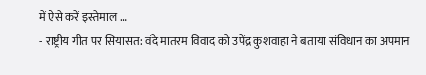में ऐसे करें इस्तेमाल …
- राष्ट्रीय गीत पर सियासत: वंदे मातरम विवाद को उपेंद्र कुशवाहा ने बताया संविधान का अपमान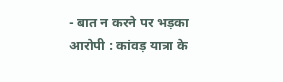- बात न करने पर भड़का आरोपी : कांवड़ यात्रा के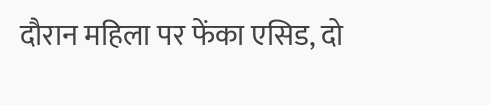दौरान महिला पर फेंका एसिड, दो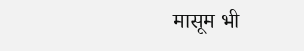मासूम भी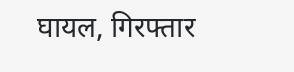घायल, गिरफ्तार